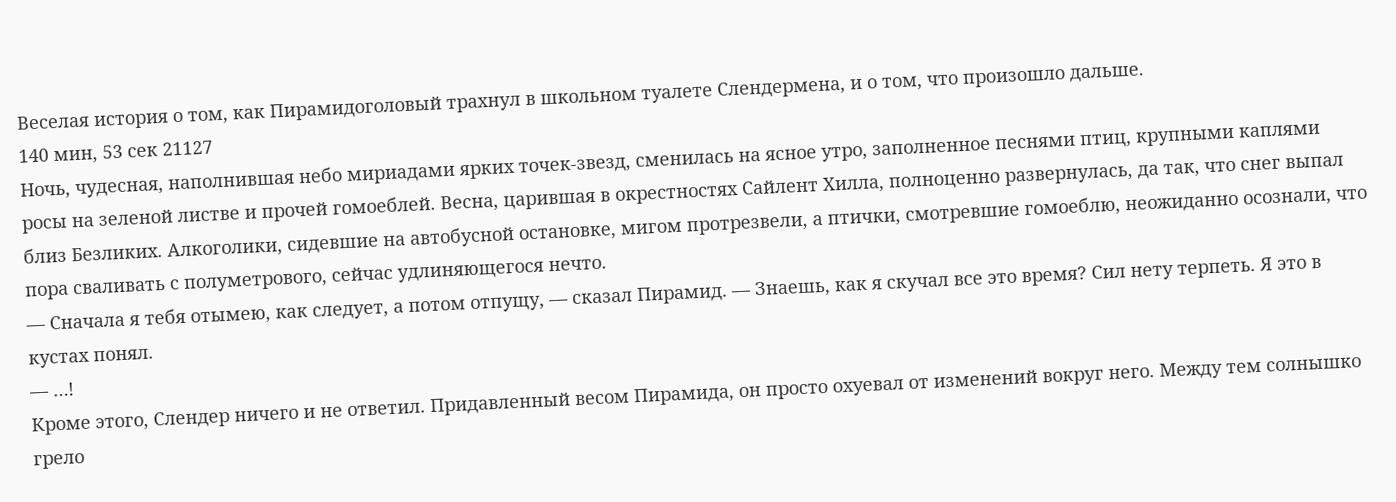Веселая история о том, как Пирамидоголовый трахнул в школьном туалете Слендермена, и о том, что произошло дальше.
140 мин, 53 сек 21127
Ночь, чудесная, наполнившая небо мириадами ярких точек-звезд, сменилась на ясное утро, заполненное песнями птиц, крупными каплями росы на зеленой листве и прочей гомоеблей. Весна, царившая в окрестностях Сайлент Хилла, полноценно развернулась, да так, что снег выпал близ Безликих. Алкоголики, сидевшие на автобусной остановке, мигом протрезвели, а птички, смотревшие гомоеблю, неожиданно осознали, что пора сваливать с полуметрового, сейчас удлиняющегося нечто.
— Сначала я тебя отымею, как следует, а потом отпущу, — сказал Пирамид. — Знаешь, как я скучал все это время? Сил нету терпеть. Я это в кустах понял.
— …!
Кроме этого, Слендер ничего и не ответил. Придавленный весом Пирамида, он просто охуевал от изменений вокруг него. Между тем солнышко грело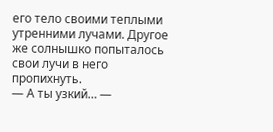его тело своими теплыми утренними лучами. Другое же солнышко попыталось свои лучи в него пропихнуть.
— А ты узкий… —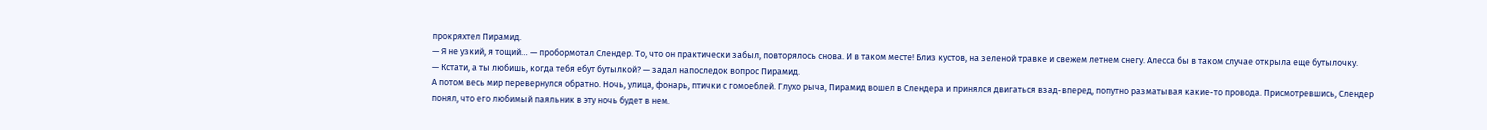прокряхтел Пирамид.
— Я не узкий, я тощий… — пробормотал Слендер. То, что он практически забыл, повторялось снова. И в таком месте! Близ кустов, на зеленой травке и свежем летнем снегу. Алесса бы в таком случае открыла еще бутылочку.
— Кстати, а ты любишь, когда тебя ебут бутылкой? — задал напоследок вопрос Пирамид.
А потом весь мир перевернулся обратно. Ночь, улица, фонарь, птички с гомоеблей. Глухо рыча, Пирамид вошел в Слендера и принялся двигаться взад-вперед, попутно разматывая какие-то провода. Присмотревшись, Слендер понял, что его любимый паяльник в эту ночь будет в нем.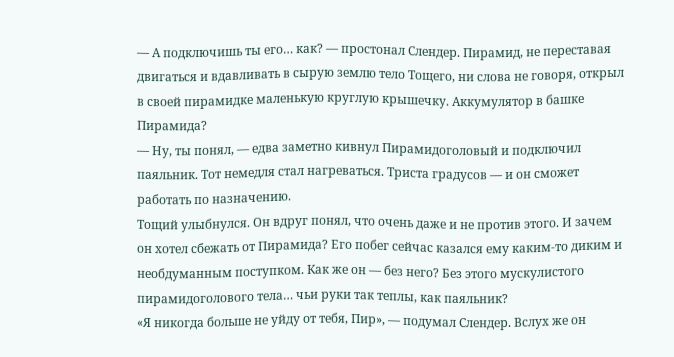— А подключишь ты его… как? — простонал Слендер. Пирамид, не переставая двигаться и вдавливать в сырую землю тело Тощего, ни слова не говоря, открыл в своей пирамидке маленькую круглую крышечку. Аккумулятор в башке Пирамида?
— Ну, ты понял, — едва заметно кивнул Пирамидоголовый и подключил паяльник. Тот немедля стал нагреваться. Триста градусов — и он сможет работать по назначению.
Тощий улыбнулся. Он вдруг понял, что очень даже и не против этого. И зачем он хотел сбежать от Пирамида? Его побег сейчас казался ему каким-то диким и необдуманным поступком. Как же он — без него? Без этого мускулистого пирамидоголового тела… чьи руки так теплы, как паяльник?
«Я никогда больше не уйду от тебя, Пир», — подумал Слендер. Вслух же он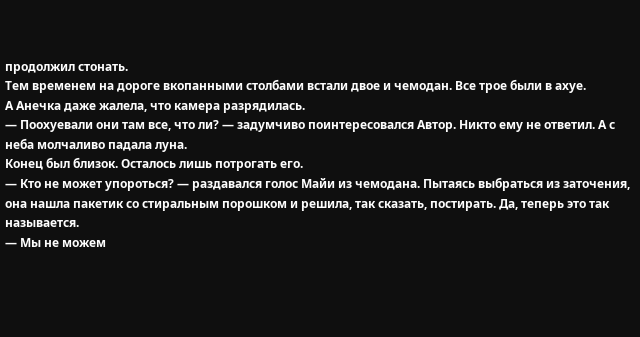продолжил стонать.
Тем временем на дороге вкопанными столбами встали двое и чемодан. Все трое были в ахуе.
А Анечка даже жалела, что камера разрядилась.
— Поохуевали они там все, что ли? — задумчиво поинтересовался Автор. Никто ему не ответил. А с неба молчаливо падала луна.
Конец был близок. Осталось лишь потрогать его.
— Кто не может упороться? — раздавался голос Майи из чемодана. Пытаясь выбраться из заточения, она нашла пакетик со стиральным порошком и решила, так сказать, постирать. Да, теперь это так называется.
— Мы не можем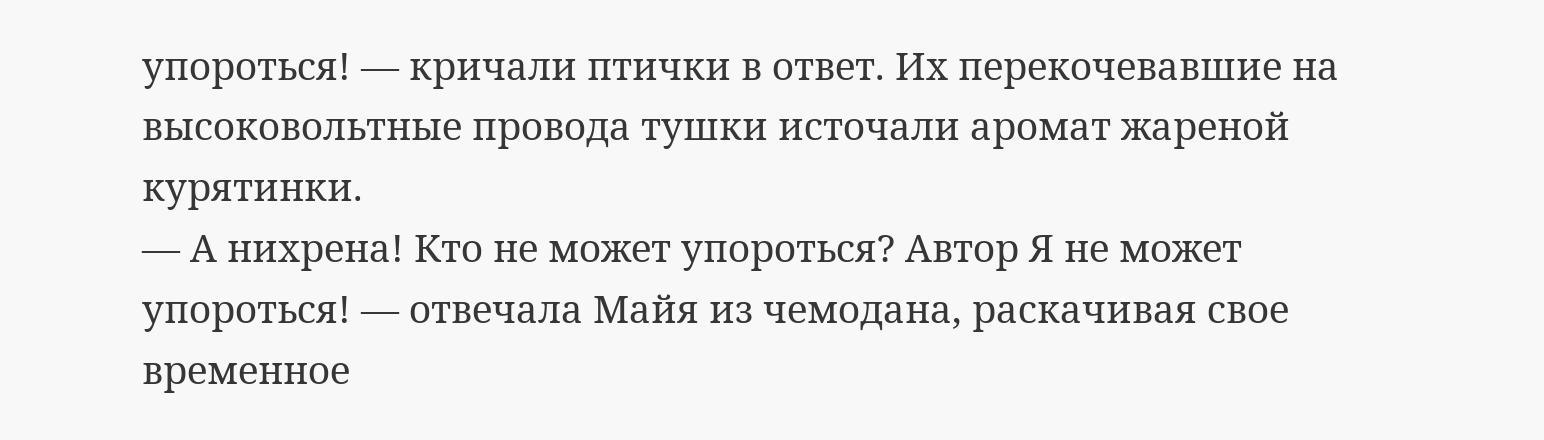упороться! — кричали птички в ответ. Их перекочевавшие на высоковольтные провода тушки источали аромат жареной курятинки.
— А нихрена! Кто не может упороться? Автор Я не может упороться! — отвечала Майя из чемодана, раскачивая свое временное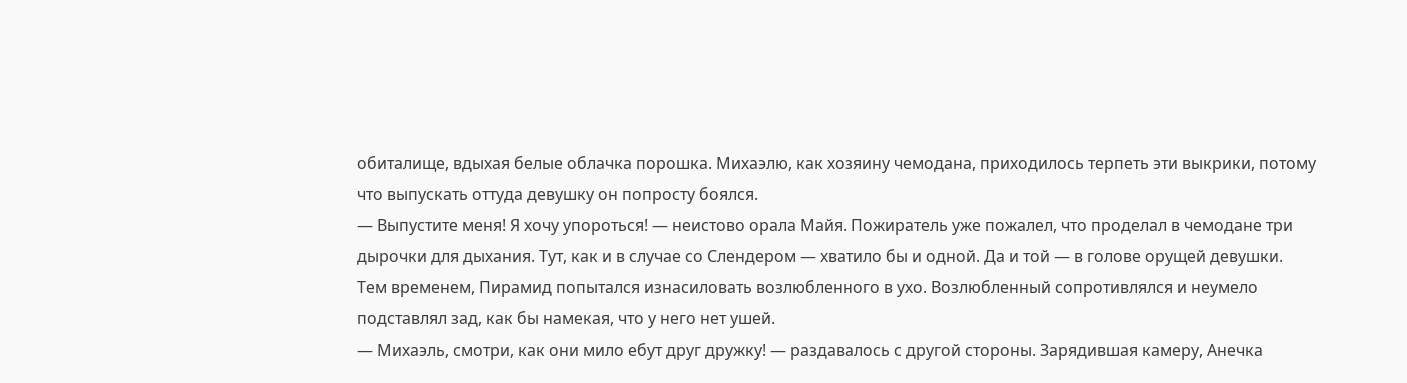обиталище, вдыхая белые облачка порошка. Михаэлю, как хозяину чемодана, приходилось терпеть эти выкрики, потому что выпускать оттуда девушку он попросту боялся.
— Выпустите меня! Я хочу упороться! — неистово орала Майя. Пожиратель уже пожалел, что проделал в чемодане три дырочки для дыхания. Тут, как и в случае со Слендером — хватило бы и одной. Да и той — в голове орущей девушки.
Тем временем, Пирамид попытался изнасиловать возлюбленного в ухо. Возлюбленный сопротивлялся и неумело подставлял зад, как бы намекая, что у него нет ушей.
— Михаэль, смотри, как они мило ебут друг дружку! — раздавалось с другой стороны. Зарядившая камеру, Анечка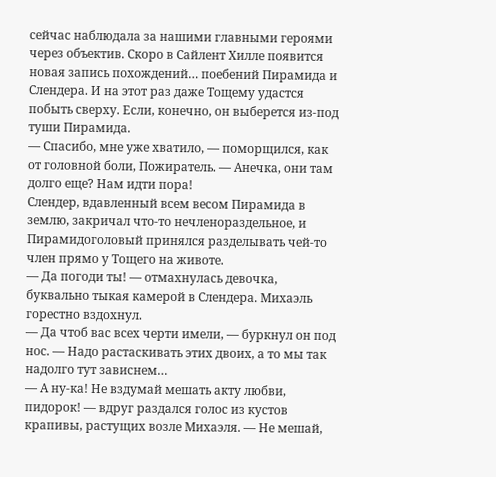сейчас наблюдала за нашими главными героями через объектив. Скоро в Сайлент Хилле появится новая запись похождений… поебений Пирамида и Слендера. И на этот раз даже Тощему удастся побыть сверху. Если, конечно, он выберется из-под туши Пирамида.
— Спасибо, мне уже хватило, — поморщился, как от головной боли, Пожиратель. — Анечка, они там долго еще? Нам идти пора!
Слендер, вдавленный всем весом Пирамида в землю, закричал что-то нечленораздельное, и Пирамидоголовый принялся разделывать чей-то член прямо у Тощего на животе.
— Да погоди ты! — отмахнулась девочка, буквально тыкая камерой в Слендера. Михаэль горестно вздохнул.
— Да чтоб вас всех черти имели, — буркнул он под нос. — Надо растаскивать этих двоих, а то мы так надолго тут зависнем…
— А ну-ка! Не вздумай мешать акту любви, пидорок! — вдруг раздался голос из кустов крапивы, растущих возле Михаэля. — Не мешай,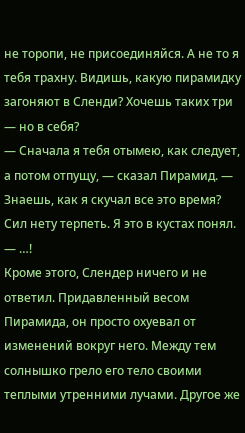не торопи, не присоединяйся. А не то я тебя трахну. Видишь, какую пирамидку загоняют в Сленди? Хочешь таких три — но в себя?
— Сначала я тебя отымею, как следует, а потом отпущу, — сказал Пирамид. — Знаешь, как я скучал все это время? Сил нету терпеть. Я это в кустах понял.
— …!
Кроме этого, Слендер ничего и не ответил. Придавленный весом Пирамида, он просто охуевал от изменений вокруг него. Между тем солнышко грело его тело своими теплыми утренними лучами. Другое же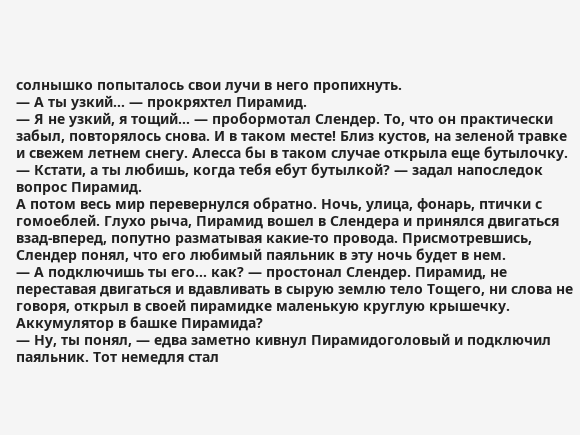солнышко попыталось свои лучи в него пропихнуть.
— А ты узкий… — прокряхтел Пирамид.
— Я не узкий, я тощий… — пробормотал Слендер. То, что он практически забыл, повторялось снова. И в таком месте! Близ кустов, на зеленой травке и свежем летнем снегу. Алесса бы в таком случае открыла еще бутылочку.
— Кстати, а ты любишь, когда тебя ебут бутылкой? — задал напоследок вопрос Пирамид.
А потом весь мир перевернулся обратно. Ночь, улица, фонарь, птички с гомоеблей. Глухо рыча, Пирамид вошел в Слендера и принялся двигаться взад-вперед, попутно разматывая какие-то провода. Присмотревшись, Слендер понял, что его любимый паяльник в эту ночь будет в нем.
— А подключишь ты его… как? — простонал Слендер. Пирамид, не переставая двигаться и вдавливать в сырую землю тело Тощего, ни слова не говоря, открыл в своей пирамидке маленькую круглую крышечку. Аккумулятор в башке Пирамида?
— Ну, ты понял, — едва заметно кивнул Пирамидоголовый и подключил паяльник. Тот немедля стал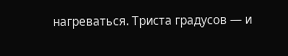нагреваться. Триста градусов — и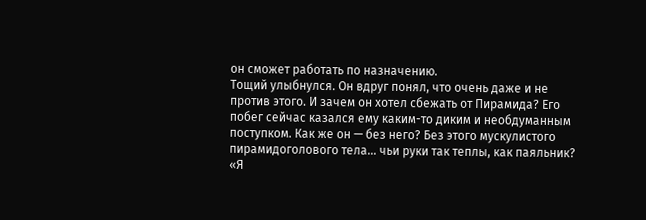он сможет работать по назначению.
Тощий улыбнулся. Он вдруг понял, что очень даже и не против этого. И зачем он хотел сбежать от Пирамида? Его побег сейчас казался ему каким-то диким и необдуманным поступком. Как же он — без него? Без этого мускулистого пирамидоголового тела… чьи руки так теплы, как паяльник?
«Я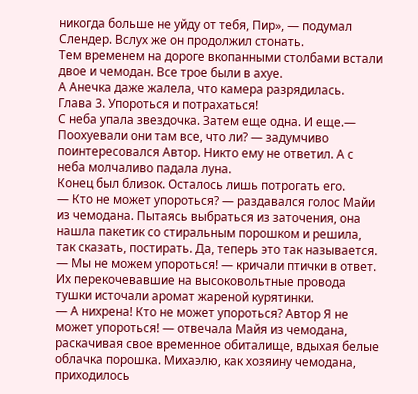никогда больше не уйду от тебя, Пир», — подумал Слендер. Вслух же он продолжил стонать.
Тем временем на дороге вкопанными столбами встали двое и чемодан. Все трое были в ахуе.
А Анечка даже жалела, что камера разрядилась.
Глава 3. Упороться и потрахаться!
С неба упала звездочка. Затем еще одна. И еще.— Поохуевали они там все, что ли? — задумчиво поинтересовался Автор. Никто ему не ответил. А с неба молчаливо падала луна.
Конец был близок. Осталось лишь потрогать его.
— Кто не может упороться? — раздавался голос Майи из чемодана. Пытаясь выбраться из заточения, она нашла пакетик со стиральным порошком и решила, так сказать, постирать. Да, теперь это так называется.
— Мы не можем упороться! — кричали птички в ответ. Их перекочевавшие на высоковольтные провода тушки источали аромат жареной курятинки.
— А нихрена! Кто не может упороться? Автор Я не может упороться! — отвечала Майя из чемодана, раскачивая свое временное обиталище, вдыхая белые облачка порошка. Михаэлю, как хозяину чемодана, приходилось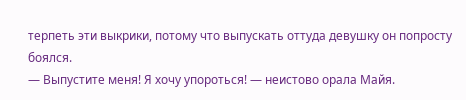терпеть эти выкрики, потому что выпускать оттуда девушку он попросту боялся.
— Выпустите меня! Я хочу упороться! — неистово орала Майя.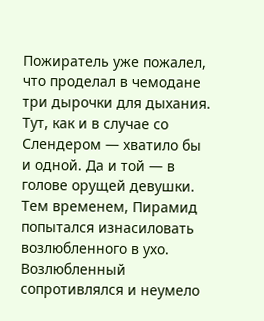Пожиратель уже пожалел, что проделал в чемодане три дырочки для дыхания. Тут, как и в случае со Слендером — хватило бы и одной. Да и той — в голове орущей девушки.
Тем временем, Пирамид попытался изнасиловать возлюбленного в ухо. Возлюбленный сопротивлялся и неумело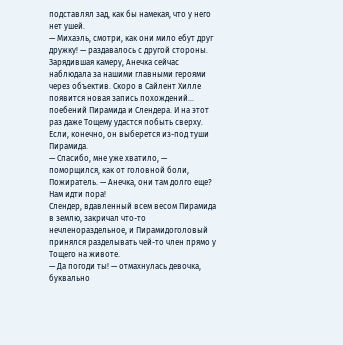подставлял зад, как бы намекая, что у него нет ушей.
— Михаэль, смотри, как они мило ебут друг дружку! — раздавалось с другой стороны. Зарядившая камеру, Анечка сейчас наблюдала за нашими главными героями через объектив. Скоро в Сайлент Хилле появится новая запись похождений… поебений Пирамида и Слендера. И на этот раз даже Тощему удастся побыть сверху. Если, конечно, он выберется из-под туши Пирамида.
— Спасибо, мне уже хватило, — поморщился, как от головной боли, Пожиратель. — Анечка, они там долго еще? Нам идти пора!
Слендер, вдавленный всем весом Пирамида в землю, закричал что-то нечленораздельное, и Пирамидоголовый принялся разделывать чей-то член прямо у Тощего на животе.
— Да погоди ты! — отмахнулась девочка, буквально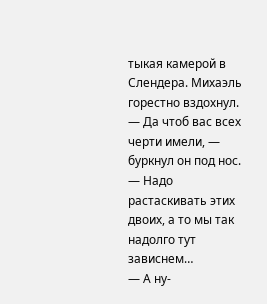тыкая камерой в Слендера. Михаэль горестно вздохнул.
— Да чтоб вас всех черти имели, — буркнул он под нос. — Надо растаскивать этих двоих, а то мы так надолго тут зависнем…
— А ну-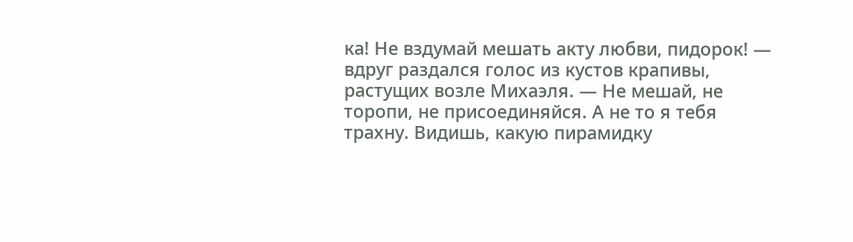ка! Не вздумай мешать акту любви, пидорок! — вдруг раздался голос из кустов крапивы, растущих возле Михаэля. — Не мешай, не торопи, не присоединяйся. А не то я тебя трахну. Видишь, какую пирамидку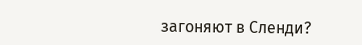загоняют в Сленди?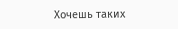Хочешь таких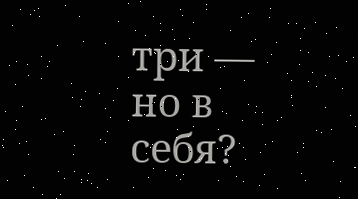три — но в себя?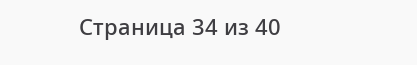Страница 34 из 40